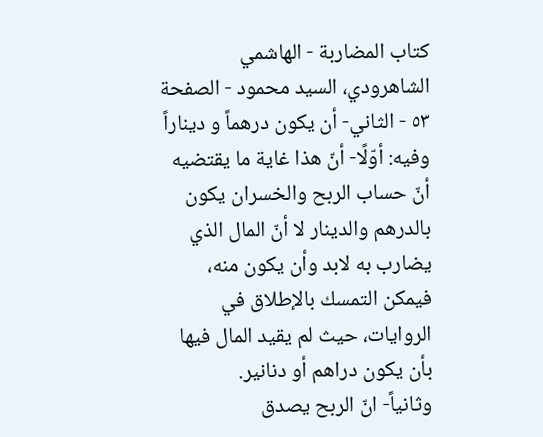كتاب المضاربة - الهاشمي الشاهرودي، السيد محمود - الصفحة ٥٣ - الثاني- أن يكون درهماً و ديناراً
وفيه: أوّلًا- أنّ هذا غاية ما يقتضيه أنّ حساب الربح والخسران يكون بالدرهم والدينار لا أنّ المال الذي يضارب به لابد وأن يكون منه، فيمكن التمسك بالإطلاق في الروايات، حيث لم يقيد المال فيها بأن يكون دراهم أو دنانير.
وثانياً- انّ الربح يصدق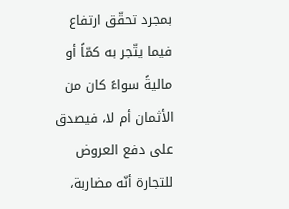بمجرد تحقّق ارتفاع فيما يتّجر به كمّاً أو ماليةً سواءً كان من الأثمان أم لا، فيصدق على دفع العروض للتجارة أنّه مضاربة،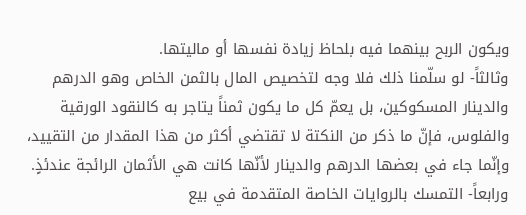ويكون الربح بينهما فيه بلحاظ زيادة نفسها أو ماليتها.
وثالثاً- لو سلّمنا ذلك فلا وجه لتخصيص المال بالثمن الخاص وهو الدرهم والدينار المسكوكين، بل يعمّ كل ما يكون ثمناً يتاجر به كالنقود الورقية والفلوس، فإنّ ما ذكر من النكتة لا تقتضي أكثر من هذا المقدار من التقييد، وإنّما جاء في بعضها الدرهم والدينار لأنّها كانت هي الأثمان الرائجة عندئذٍ.
ورابعاً- التمسك بالروايات الخاصة المتقدمة في بيع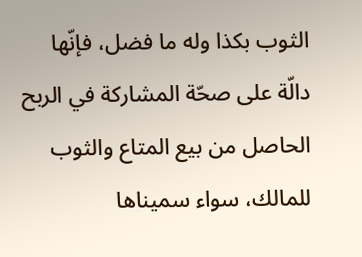الثوب بكذا وله ما فضل، فإنّها دالّة على صحّة المشاركة في الربح الحاصل من بيع المتاع والثوب للمالك، سواء سميناها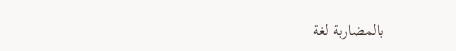بالمضاربة لغة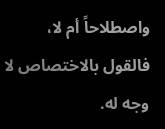واصطلاحاً أم لا، فالقول بالاختصاص لا وجه له.